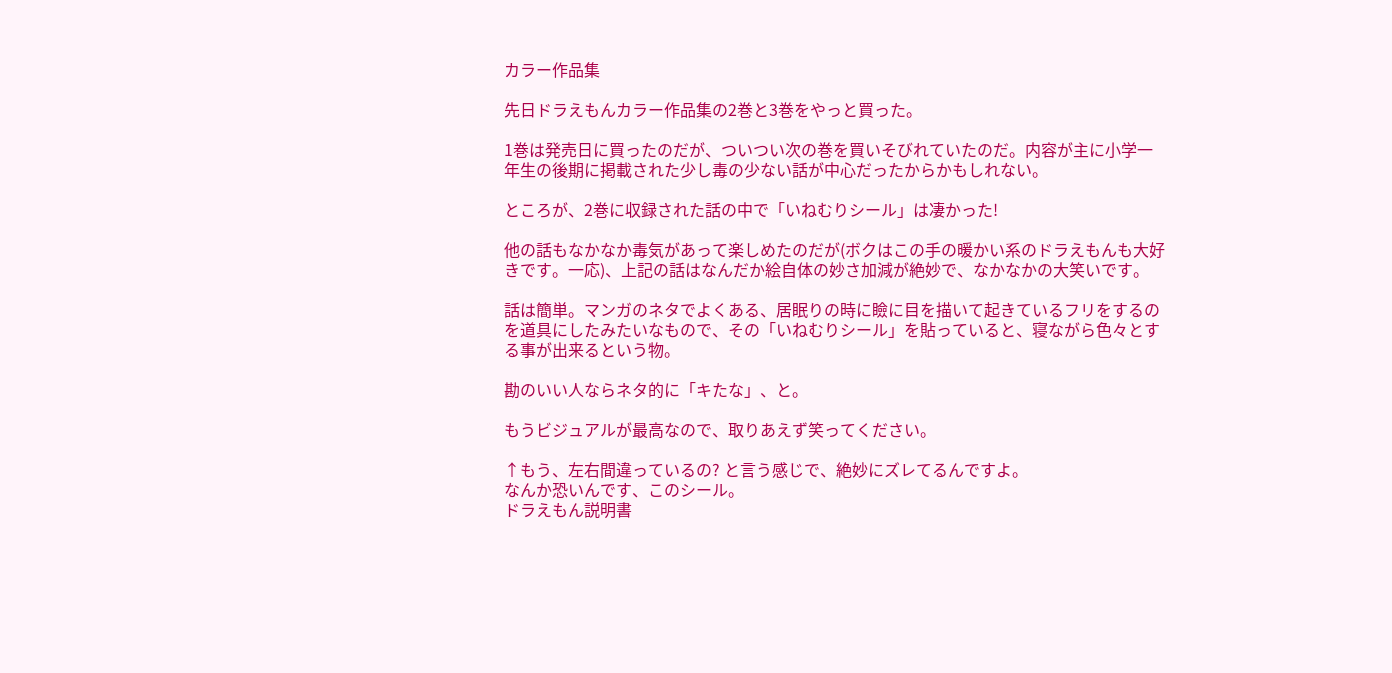カラー作品集

先日ドラえもんカラー作品集の2巻と3巻をやっと買った。

1巻は発売日に買ったのだが、ついつい次の巻を買いそびれていたのだ。内容が主に小学一年生の後期に掲載された少し毒の少ない話が中心だったからかもしれない。

ところが、2巻に収録された話の中で「いねむりシール」は凄かった!

他の話もなかなか毒気があって楽しめたのだが(ボクはこの手の暖かい系のドラえもんも大好きです。一応)、上記の話はなんだか絵自体の妙さ加減が絶妙で、なかなかの大笑いです。

話は簡単。マンガのネタでよくある、居眠りの時に瞼に目を描いて起きているフリをするのを道具にしたみたいなもので、その「いねむりシール」を貼っていると、寝ながら色々とする事が出来るという物。

勘のいい人ならネタ的に「キたな」、と。

もうビジュアルが最高なので、取りあえず笑ってください。

↑もう、左右間違っているの? と言う感じで、絶妙にズレてるんですよ。
なんか恐いんです、このシール。
ドラえもん説明書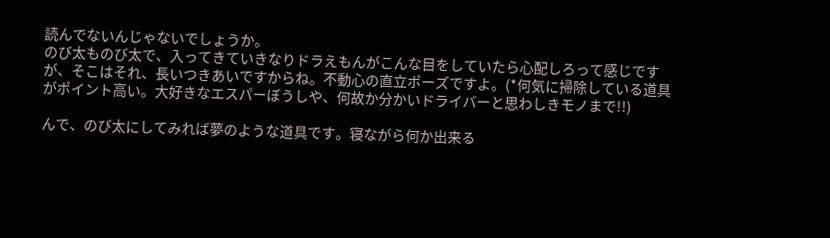読んでないんじゃないでしょうか。
のび太ものび太で、入ってきていきなりドラえもんがこんな目をしていたら心配しろって感じですが、そこはそれ、長いつきあいですからね。不動心の直立ポーズですよ。(*何気に掃除している道具がポイント高い。大好きなエスパーぼうしや、何故か分かいドライバーと思わしきモノまで!!)

んで、のび太にしてみれば夢のような道具です。寝ながら何か出来る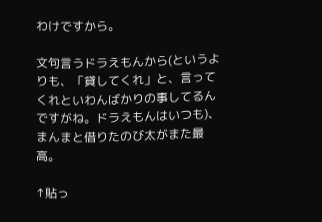わけですから。

文句言うドラえもんから(というよりも、「貸してくれ」と、言ってくれといわんばかりの事してるんですがね。ドラえもんはいつも)、まんまと借りたのび太がまた最高。

↑貼っ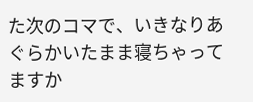た次のコマで、いきなりあぐらかいたまま寝ちゃってますか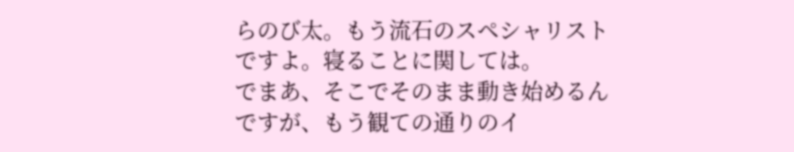らのび太。もう流石のスペシャリストですよ。寝ることに関しては。
でまあ、そこでそのまま動き始めるんですが、もう観ての通りのイ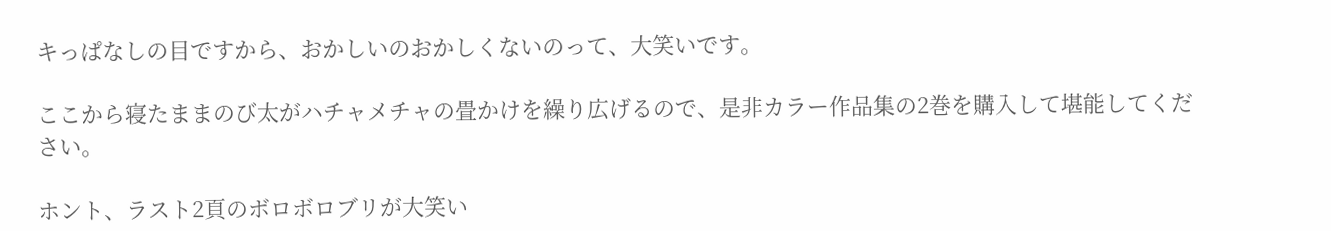キっぱなしの目ですから、おかしいのおかしくないのって、大笑いです。

ここから寝たままのび太がハチャメチャの畳かけを繰り広げるので、是非カラー作品集の2巻を購入して堪能してください。

ホント、ラスト2頁のボロボロブリが大笑い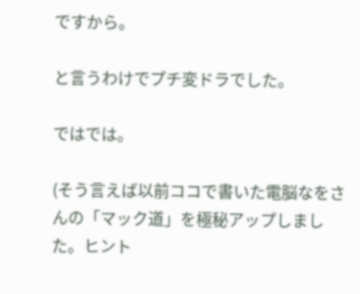ですから。

と言うわけでプチ変ドラでした。

ではでは。

(そう言えば以前ココで書いた電脳なをさんの「マック道」を極秘アップしました。ヒント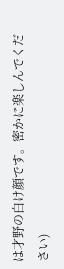は才野の白け顔です。密かに楽しんでください)